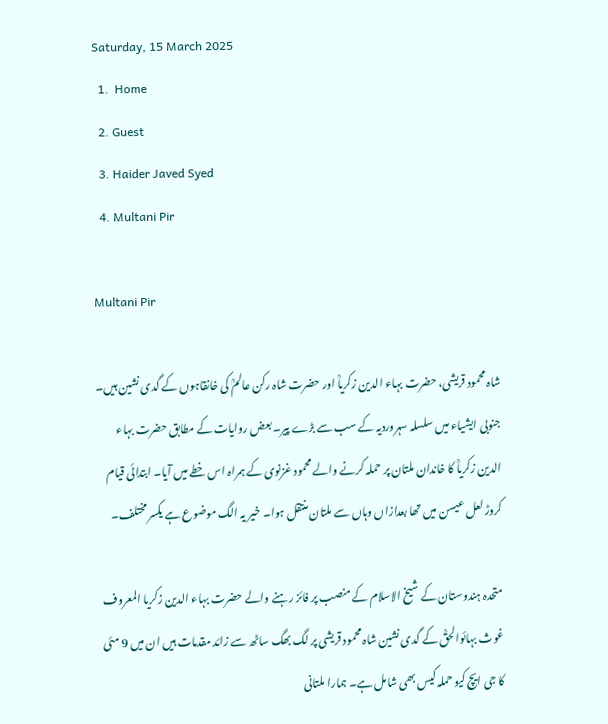Saturday, 15 March 2025
  1.  Home
  2. Guest
  3. Haider Javed Syed
  4. Multani Pir

Multani Pir

شاہ محمود قریشی، حضرت بہاء الدین زکریاؒ اور حضرت شاہ رکن عالمؒ کی خانقاہوں کے گدی نشین ہیں۔ جنوبی ایشیاء میں سلسلہ سہروردیہ کے سب سے بڑے پیر۔ بعض روایات کے مطابق حضرت بہاء الدین زکریاؒ کا خاندان ملتان پر حملہ کرنے والے محمود غزنوی کے ہمراہ اس خطے میں آیا۔ ابتدائی قیام کروڑ لعل عیسن میں تھا بعدازاں وہاں سے ملتان منتقل ہوا۔ خیر یہ الگ موضوع ہے یکسر مختلف۔

متحدہ ہندوستان کے شیخ الاسلام کے منصب پر فائز رہنے والے حضرت بہاء الدین زکریا المعروف غوث بہائوالحقؒ کے گدی نشین شاہ محمود قریشی پر لگ بھگ ساٹھ سے زائد مقدمات ہیں ان میں 9 مئی کا جی ایچ کیو حملہ کیس بھی شامل ہے۔ ہمارا ملتانی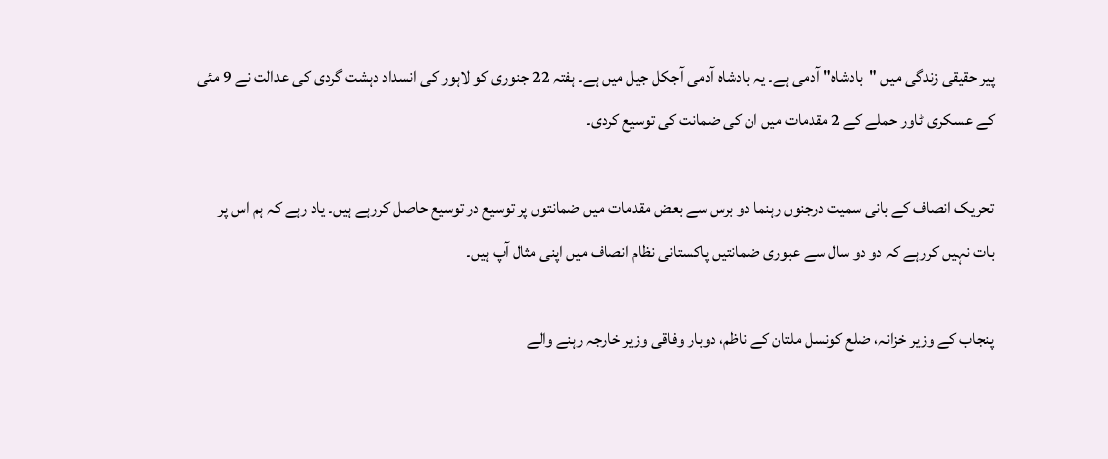پیر حقیقی زندگی میں "بادشاہ" آدمی ہے۔ یہ بادشاہ آدمی آجکل جیل میں ہے۔ ہفتہ 22 جنوری کو لاہور کی انسداد دہشت گردی کی عدالت نے 9 مئی کے عسکری ٹاور حملے کے 2 مقدمات میں ان کی ضمانت کی توسیع کردی۔

تحریک انصاف کے بانی سمیت درجنوں رہنما دو برس سے بعض مقدمات میں ضمانتوں پر توسیع در توسیع حاصل کررہے ہیں۔ یاد رہے کہ ہم اس پر بات نہیں کررہے کہ دو دو سال سے عبوری ضمانتیں پاکستانی نظام انصاف میں اپنی مثال آپ ہیں۔

پنجاب کے وزیر خزانہ، ضلع کونسل ملتان کے ناظم، دوبار وفاقی وزیر خارجہ رہنے والے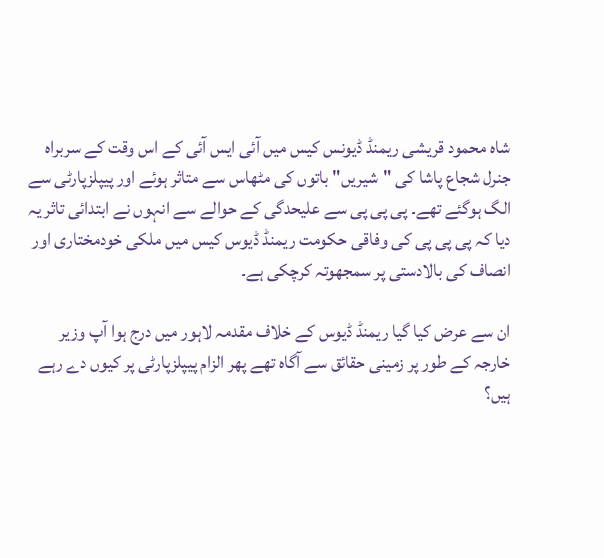شاہ محمود قریشی ریمنڈ ڈیونس کیس میں آئی ایس آئی کے اس وقت کے سربراہ جنرل شجاع پاشا کی "شیریں" باتوں کی مٹھاس سے متاثر ہوئے اور پیپلزپارٹی سے الگ ہوگئے تھے۔ پی پی پی سے علیحدگی کے حوالے سے انہوں نے ابتدائی تاثر یہ دیا کہ پی پی پی کی وفاقی حکومت ریمنڈ ڈیوس کیس میں ملکی خودمختاری اور انصاف کی بالادستی پر سمجھوتہ کرچکی ہے۔

ان سے عرض کیا گیا ریمنڈ ڈیوس کے خلاف مقدمہ لاہور میں درج ہوا آپ وزیر خارجہ کے طور پر زمینی حقائق سے آگاہ تھے پھر الزام پیپلزپارٹی پر کیوں دے رہے ہیں؟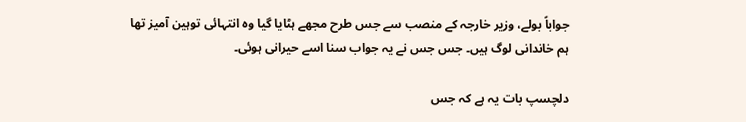جواباً بولے، وزیر خارجہ کے منصب سے جس طرح مجھے ہٹایا گیا وہ انتہائی توہین آمیز تھا ہم خاندانی لوگ ہیں۔ جس جس نے یہ جواب سنا اسے حیرانی ہوئی۔

دلچسپ بات یہ ہے کہ جس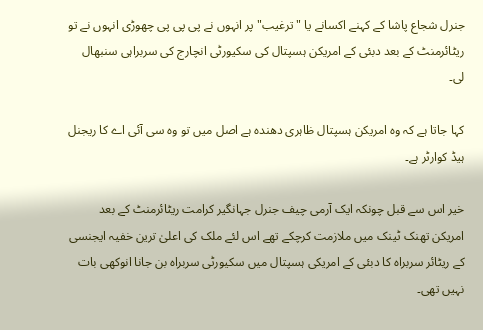جنرل شجاع پاشا کے کہنے اکسانے یا "ترغیب" پر انہوں نے پی پی پی چھوڑی انہوں نے تو ریٹائرمنٹ کے بعد دبئی کے امریکن ہسپتال کی سکیورٹی انچارج کی سربراہی سنبھال لی۔

کہا جاتا ہے کہ وہ امریکن ہسپتال ظاہری دھندہ ہے اصل میں تو وہ سی آئی اے کا ریجنل ہیڈ کوارٹر ہے۔

خیر اس سے قبل چونکہ ایک آرمی چیف جنرل جہانگیر کرامت ریٹائرمنٹ کے بعد امریکن تھنک ٹینک میں ملازمت کرچکے تھے اس لئے ملک کی اعلیٰ ترین خفیہ ایجنسی کے ریٹائر سربراہ کا دبئی کے امریکی ہسپتال میں سکیورٹی سربراہ بن جانا انوکھی بات نہیں تھی۔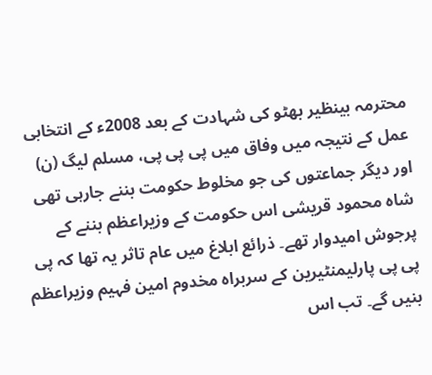محترمہ بینظیر بھٹو کی شہادت کے بعد 2008ء کے انتخابی عمل کے نتیجہ میں وفاق میں پی پی پی، مسلم لیگ (ن) اور دیگر جماعتوں کی جو مخلوط حکومت بننے جارہی تھی شاہ محمود قریشی اس حکومت کے وزیراعظم بننے کے پرجوش امیدوار تھے۔ ذرائع ابلاغ میں عام تاثر یہ تھا کہ پی پی پی پارلیمنٹیرین کے سربراہ مخدوم امین فہیم وزیراعظم بنیں گے۔ تب اس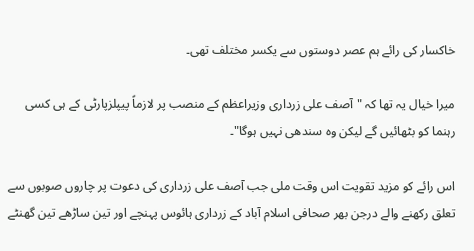خاکسار کی رائے ہم عصر دوستوں سے یکسر مختلف تھی۔

میرا خیال یہ تھا کہ "آصف علی زرداری وزیراعظم کے منصب پر لازماً پیپلزپارٹی کے ہی کسی رہنما کو بٹھائیں گے لیکن وہ سندھی نہیں ہوگا"۔

اس رائے کو مزید تقویت اس وقت ملی جب آصف علی زرداری کی دعوت پر چاروں صوبوں سے تعلق رکھنے والے درجن بھر صحافی اسلام آباد کے زرداری ہائوس پہنچے اور تین ساڑھے تین گھنٹے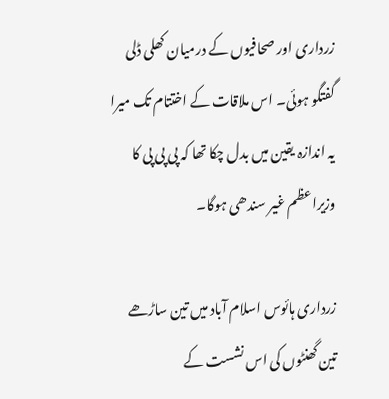زرداری اور صحافیوں کے درمیان کھلی ڈلی گفتگو ہوئی۔ اس ملاقات کے اختتام تک میرا یہ اندازہ یقین میں بدل چکا تھا کہ پی پی پی کا وزیراعظم غیر سندھی ہوگا۔

زرداری ہائوس اسلام آباد میں تین ساڑھے تین گھنٹوں کی اس نشست کے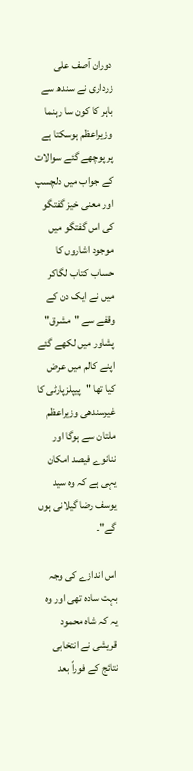دوران آصف علی زرداری نے سندھ سے باہر کا کون سا رہنما وزیراعظم ہوسکتا ہے پر پوچھے گئے سوالات کے جواب میں دلچسپ اور معنی خیز گفتگو کی اس گفتگو میں موجود اشاروں کا حساب کتاب لگاکر میں نے ایک دن کے وقفے سے "مشرق" پشاور میں لکھے گئے اپنے کالم میں عرض کیا تھا "پیپلزپارٹی کا غیرسندھی وزیراعظم ملتان سے ہوگا اور ننانوے فیصد امکان یہی ہے کہ وہ سید یوسف رضا گیلانی ہوں گے"۔

اس اندازے کی وجہ بہت سادہ تھی اور وہ یہ کہ شاہ محمود قریشی نے انتخابی نتائج کے فوراً بعد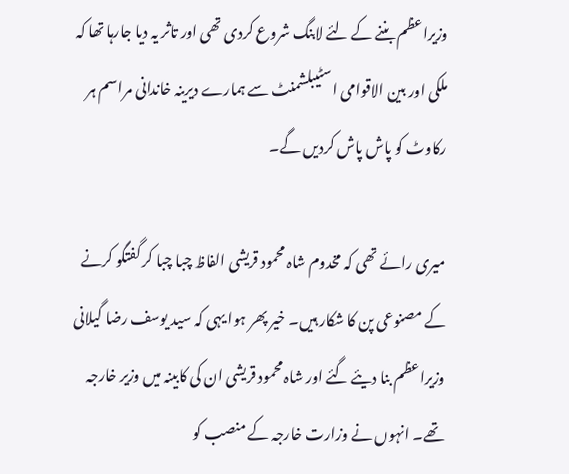وزیراعظم بننے کے لئے لابنگ شروع کردی تھی اور تاثر یہ دیا جارہا تھا کہ ملکی اور بین الاقوامی اسٹیبلشمنٹ سے ہمارے دیرینہ خاندانی مراسم ہر رکاوٹ کو پاش پاش کردیں گے۔

میری رائے تھی کہ مخدوم شاہ محمود قریشی الفاظ چبا چبا کر گفتگو کرنے کے مصنوعی پن کا شکار ہیں۔ خیر پھر ہوا یہی کہ سید یوسف رضا گیلانی وزیراعظم بنا دیئے گئے اور شاہ محمود قریشی ان کی کابینہ میں وزیر خارجہ تھے۔ انہوں نے وزارت خارجہ کے منصب کو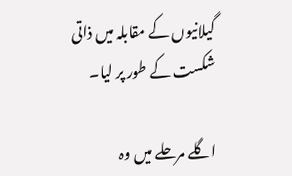گیلانیوں کے مقابلہ میں ذاتی شکست کے طور پر لیا۔

اگلے مرحلے میں وہ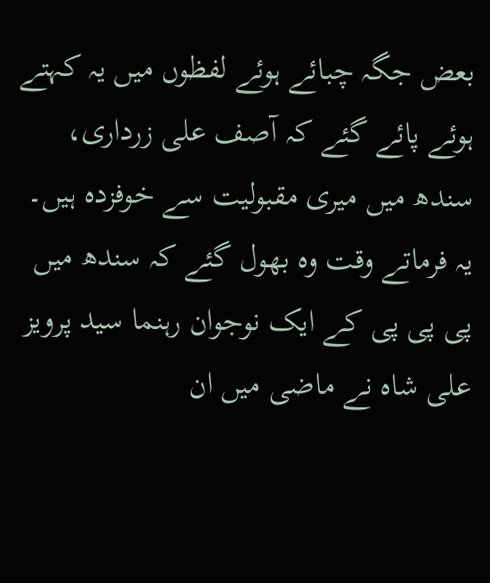بعض جگہ چبائے ہوئے لفظوں میں یہ کہتے ہوئے پائے گئے کہ آصف علی زرداری، سندھ میں میری مقبولیت سے خوفزدہ ہیں۔ یہ فرماتے وقت وہ بھول گئے کہ سندھ میں پی پی پی کے ایک نوجوان رہنما سید پرویز علی شاہ نے ماضی میں ان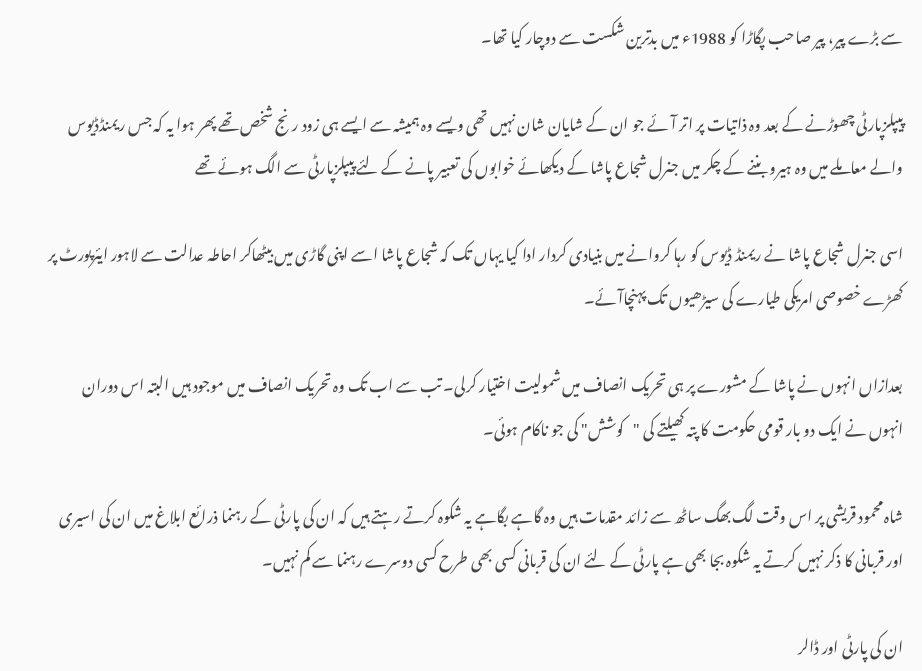سے بڑے پیر، پیر صاحب پگاڑا کو 1988ء میں بدترین شکست سے دوچار کیا تھا۔

پیپلزپارٹی چھوڑنے کے بعد وہ ذاتیات پر اتر آئے جو ان کے شایان شان نہیں تھی ویسے وہ ہمیشہ سے ایسے ہی زود رنج شخص تھے پھر ہوا یہ کہ جس ریمنڈڈیوس والے معاملے میں وہ ہیرو بننے کے چکر میں جنرل شجاع پاشا کے دیکھائے خوابوں کی تعبیر پانے کے لئے پیپلزپارٹی سے الگ ہوئے تھے

اسی جنرل شجاع پاشا نے ریمنڈ ڈیوس کو رہا کروانے میں بنیادی کردار ادا کیا یہاں تک کہ شجاع پاشا اسے اپنی گاڑی میں بیٹھاکر احاطہ عدالت سے لاہور ایئرپورٹ پر کھڑے خصوصی امریکی طیارے کی سیڑھیوں تک پہنچاآئے۔

بعدازاں انہوں نے پاشا کے مشورے پر ہی تحریک انصاف میں شمولیت اختیار کرلی۔ تب سے اب تک وہ تحریک انصاف میں موجود ہیں البتہ اس دوران انہوں نے ایک دو بار قومی حکومت کا پتہ کھیلتے کی "کوشش" کی جو ناکام ہوئی۔

شاہ محمود قریشی پر اس وقت لگ بھگ ساٹھ سے زائد مقدمات ہیں وہ گاہے بگاہے یہ شکوہ کرتے رہتے ہیں کہ ان کی پارٹی کے رہنما ذرائع ابلاغ میں ان کی اسیری اور قربانی کا ذکر نہیں کرتے یہ شکوہ بجا بھی ہے پارٹی کے لئے ان کی قربانی کسی بھی طرح کسی دوسرے رہنما سے کم نہیں۔

ان کی پارٹی اور ڈالر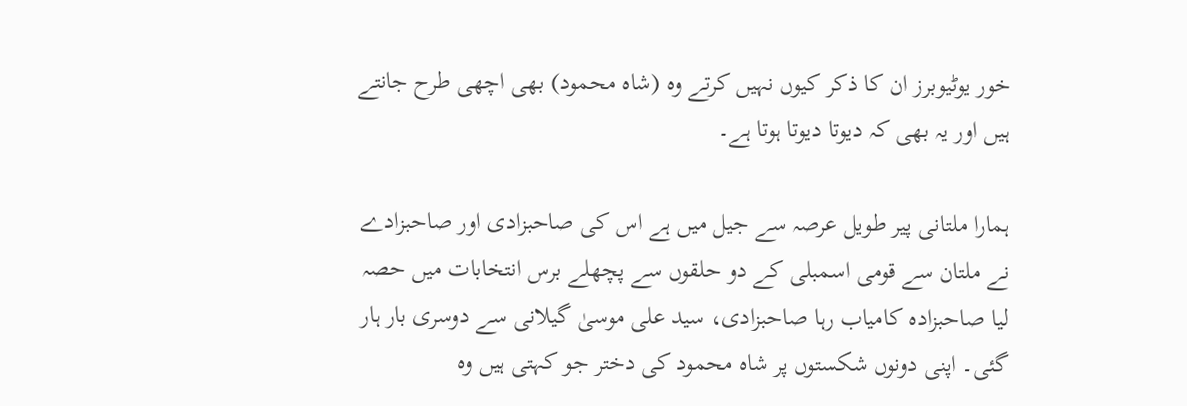خور یوٹیوبرز ان کا ذکر کیوں نہیں کرتے وہ (شاہ محمود) بھی اچھی طرح جانتے ہیں اور یہ بھی کہ دیوتا دیوتا ہوتا ہے۔

ہمارا ملتانی پیر طویل عرصہ سے جیل میں ہے اس کی صاحبزادی اور صاحبزادے نے ملتان سے قومی اسمبلی کے دو حلقوں سے پچھلے برس انتخابات میں حصہ لیا صاحبزادہ کامیاب رہا صاحبزادی، سید علی موسیٰ گیلانی سے دوسری بار ہار گئی۔ اپنی دونوں شکستوں پر شاہ محمود کی دختر جو کہتی ہیں وہ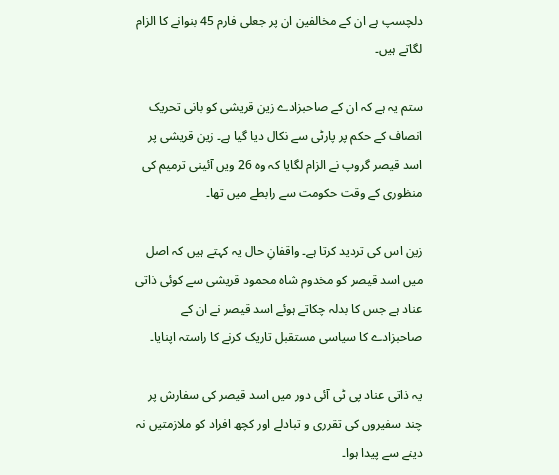دلچسپ ہے ان کے مخالفین ان پر جعلی فارم 45 بنوانے کا الزام لگاتے ہیں۔

ستم یہ ہے کہ ان کے صاحبزادے زین قریشی کو بانی تحریک انصاف کے حکم پر پارٹی سے نکال دیا گیا ہے۔ زین قریشی پر اسد قیصر گروپ نے الزام لگایا کہ وہ 26 ویں آئینی ترمیم کی منظوری کے وقت حکومت سے رابطے میں تھا۔

زین اس کی تردید کرتا ہے۔ واقفانِ حال یہ کہتے ہیں کہ اصل میں اسد قیصر کو مخدوم شاہ محمود قریشی سے کوئی ذاتی عناد ہے جس کا بدلہ چکاتے ہوئے اسد قیصر نے ان کے صاحبزادے کا سیاسی مستقبل تاریک کرنے کا راستہ اپنایا۔

یہ ذاتی عناد پی ٹی آئی دور میں اسد قیصر کی سفارش پر چند سفیروں کی تقرری و تبادلے اور کچھ افراد کو ملازمتیں نہ دینے سے پیدا ہوا۔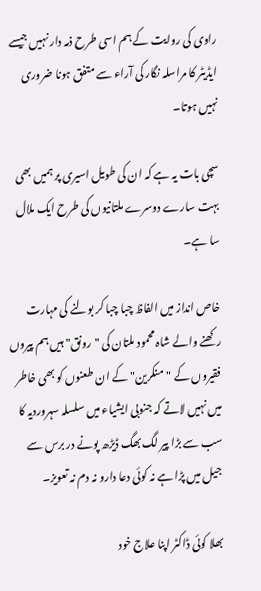راوی کی روایت کے ہم اسی طرح ذمہ دار نہیں جیسے ایڈیٹر کا مراسلہ نگار کی آراء سے متفق ہونا ضروری نہیں ہوتا۔

سچی بات یہ ہے کہ ان کی طویل اسیری پر ہمیں بھی بہت سارے دوسرے ملتانیوں کی طرح ایک ملال سا ہے۔

خاص انداز میں الفاظ چبا چبا کر بولنے کی مہارت رکھنے والے شاہ محمود ملتان کی "رونق" ہیں ہم پیروں فقیروں کے "منکرین" کے ان طعنوں کو بھی خاطر میں نہیں لاتے کہ جنوبی ایشیاء میں سلسلہ سہروردیہ کا سب سے بڑا پیر لگ بھگ ڈیڑھ پونے در برس سے جیل میں پڑا ہے نہ کوئی دعا دارو نہ دم نہ تعویز۔

بھلا کوئی ڈاکٹر اپنا علاج خود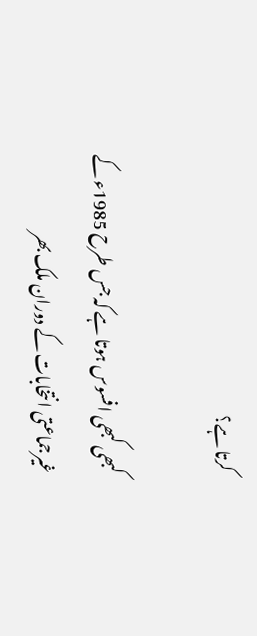کرتا ہے؟

کبھی کبھی افسوس ہوتا ہے کہ جس طرح 1985ء کے غیرجماعتی انتخابات کے دوران ملک بھر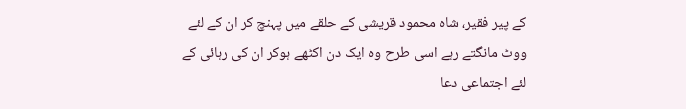کے پیر فقیر، شاہ محمود قریشی کے حلقے میں پہنچ کر ان کے لئے ووٹ مانگتے رہے اسی طرح وہ ایک دن اکٹھے ہوکر ان کی رہائی کے لئے اجتماعی دعا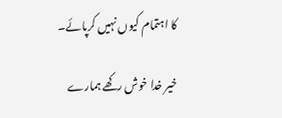کا اہتمام کیوں نہیں کرپائے۔

خیر خدا خوش رکھے ہمارے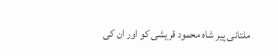ملتانی پیر شاہ محمود قریشی کو اور ان کی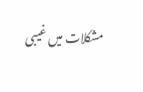مشکلات میں غیبی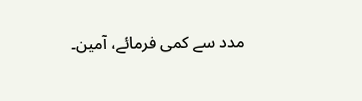مدد سے کمی فرمائے، آمین۔